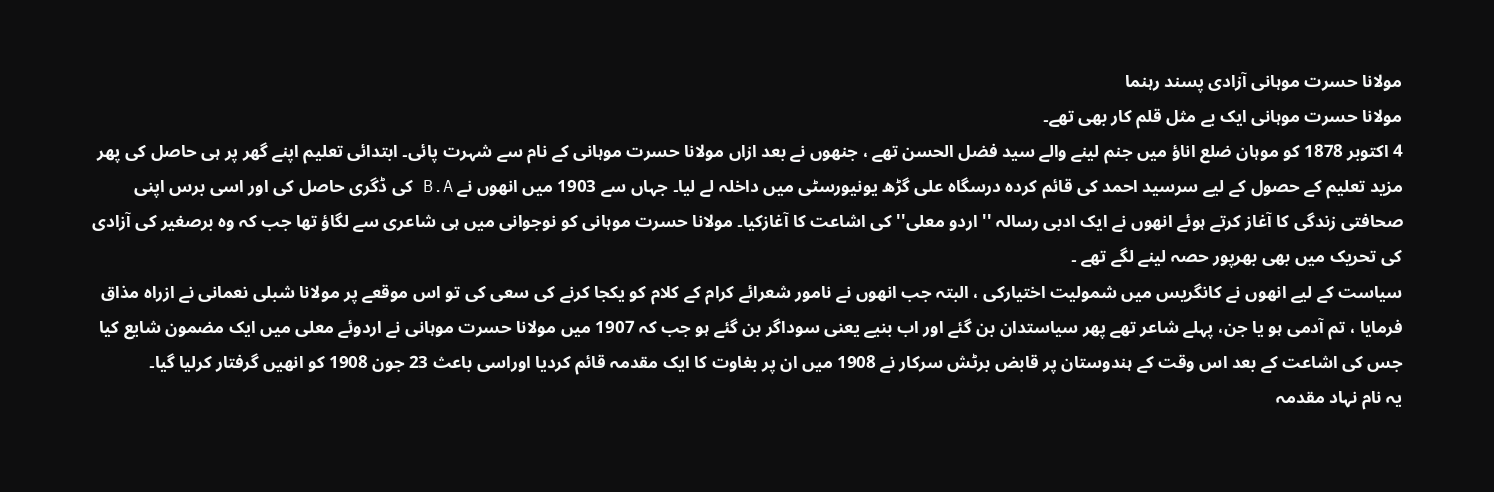مولانا حسرت موہانی آزادی پسند رہنما
مولانا حسرت موہانی ایک بے مثل قلم کار بھی تھے۔
4 اکتوبر 1878 کو موہان ضلع اناؤ میں جنم لینے والے سید فضل الحسن تھے ، جنھوں نے بعد ازاں مولانا حسرت موہانی کے نام سے شہرت پائی۔ ابتدائی تعلیم اپنے گھر پر ہی حاصل کی پھر مزید تعلیم کے حصول کے لیے سرسید احمد کی قائم کردہ درسگاہ علی گڑھ یونیورسٹی میں داخلہ لے لیا۔ جہاں سے 1903 میں انھوں نے B.A کی ڈگری حاصل کی اور اسی برس اپنی صحافتی زندگی کا آغاز کرتے ہوئے انھوں نے ایک ادبی رسالہ '' اردو معلی'' کی اشاعت کا آغازکیا۔ مولانا حسرت موہانی کو نوجوانی میں ہی شاعری سے لگاؤ تھا جب کہ وہ برصغیر کی آزادی کی تحریک میں بھی بھرپور حصہ لینے لگے تھے ۔
سیاست کے لیے انھوں نے کانگریس میں شمولیت اختیارکی ، البتہ جب انھوں نے نامور شعرائے کرام کے کلام کو یکجا کرنے کی سعی کی تو اس موقعے پر مولانا شبلی نعمانی نے ازراہ مذاق فرمایا ، تم آدمی ہو یا جن، پہلے شاعر تھے پھر سیاستدان بن گئے اور اب بنیے یعنی سوداگر بن گئے ہو جب کہ 1907 میں مولانا حسرت موہانی نے اردوئے معلی میں ایک مضمون شایع کیا جس کی اشاعت کے بعد اس وقت کے ہندوستان پر قابض برٹش سرکار نے 1908 میں ان پر بغاوت کا ایک مقدمہ قائم کردیا اوراسی باعث 23 جون 1908 کو انھیں گرفتار کرلیا گیا۔
یہ نام نہاد مقدمہ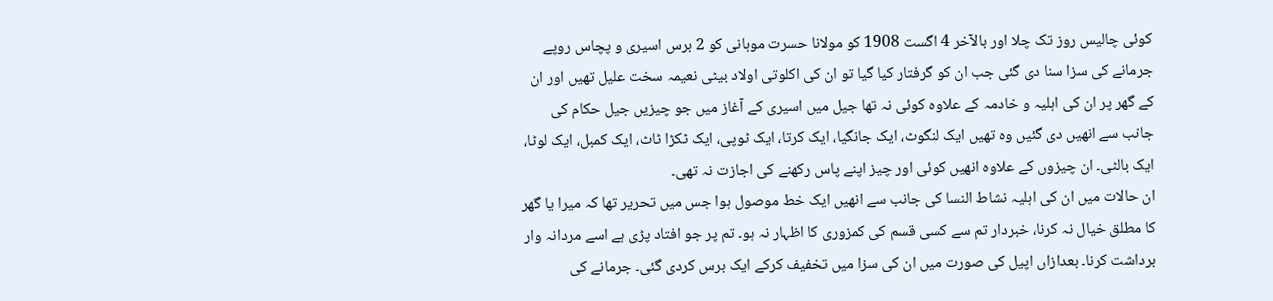کوئی چالیس روز تک چلا اور بالآخر 4 اگست 1908 کو مولانا حسرت موہانی کو 2 برس اسیری و پچاس روپے جرمانے کی سزا سنا دی گئی جب ان کو گرفتار کیا گیا تو ان کی اکلوتی اولاد بیٹی نعیمہ سخت علیل تھیں اور ان کے گھر پر ان کی اہلیہ و خادمہ کے علاوہ کوئی نہ تھا جیل میں اسیری کے آغاز میں جو چیزیں جیل حکام کی جانب سے انھیں دی گئیں وہ تھیں ایک لنگوٹ، ایک جانگیا، ایک کرتا، ایک ٹوپی، ایک ٹکڑا ٹاٹ، ایک کمبل، ایک لوٹا، ایک بالٹی۔ ان چیزوں کے علاوہ انھیں کوئی اور چیز اپنے پاس رکھنے کی اجازت نہ تھی۔
ان حالات میں ان کی اہلیہ نشاط النسا کی جانب سے انھیں ایک خط موصول ہوا جس میں تحریر تھا کہ میرا یا گھر کا مطلق خیال نہ کرنا، خبردار تم سے کسی قسم کی کمزوری کا اظہار نہ ہو۔ تم پر جو افتاد پڑی ہے اسے مردانہ وار برداشت کرنا۔ بعدازاں اپیل کی صورت میں ان کی سزا میں تخفیف کرکے ایک برس کردی گئی۔ جرمانے کی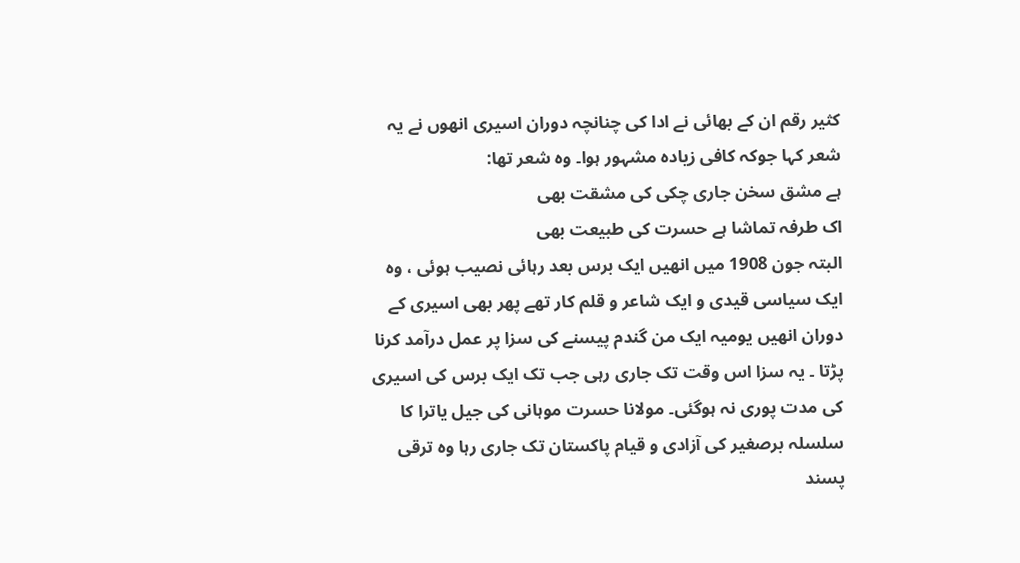کثیر رقم ان کے بھائی نے ادا کی چنانچہ دوران اسیری انھوں نے یہ شعر کہا جوکہ کافی زیادہ مشہور ہوا۔ وہ شعر تھا:
ہے مشق سخن جاری چکی کی مشقت بھی
اک طرفہ تماشا ہے حسرت کی طبیعت بھی
البتہ جون 1908 میں انھیں ایک برس بعد رہائی نصیب ہوئی ، وہ ایک سیاسی قیدی و ایک شاعر و قلم کار تھے پھر بھی اسیری کے دوران انھیں یومیہ ایک من گندم پیسنے کی سزا پر عمل درآمد کرنا پڑتا ۔ یہ سزا اس وقت تک جاری رہی جب تک ایک برس کی اسیری کی مدت پوری نہ ہوگئی۔ مولانا حسرت موہانی کی جیل یاترا کا سلسلہ برصغیر کی آزادی و قیام پاکستان تک جاری رہا وہ ترقی پسند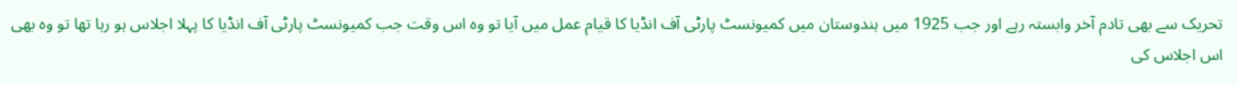تحریک سے بھی تادم آخر وابستہ رہے اور جب 1925 میں ہندوستان میں کمیونسٹ پارٹی آف انڈیا کا قیام عمل میں آیا تو وہ اس وقت جب کمیونسٹ پارٹی آف انڈیا کا پہلا اجلاس ہو رہا تھا تو وہ بھی اس اجلاس کی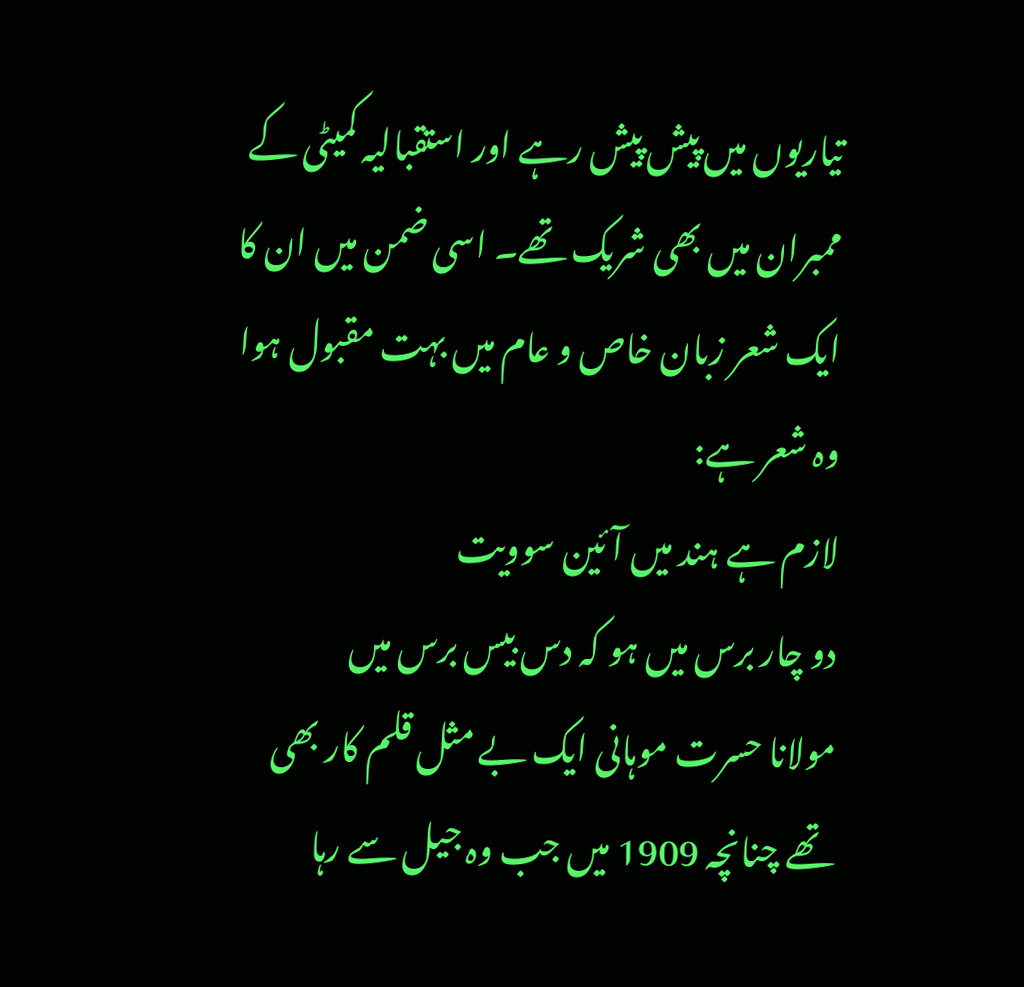تیاریوں میں پیش پیش رہے اور استقبالیہ کمیٹی کے ممبران میں بھی شریک تھے۔ اسی ضمن میں ان کا ایک شعر زبان خاص و عام میں بہت مقبول ہوا وہ شعر ہے:
لازم ہے ہند میں آئین سوویت
دو چار برس میں ہو کہ دس بیس برس میں
مولانا حسرت موہانی ایک بے مثل قلم کار بھی تھے چنانچہ 1909 میں جب وہ جیل سے رہا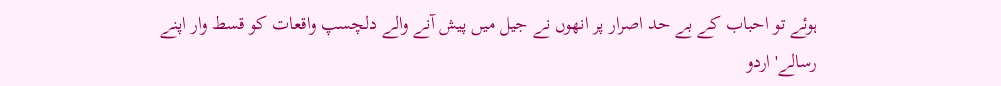ہوئے تو احباب کے بے حد اصرار پر انھوں نے جیل میں پیش آنے والے دلچسپ واقعات کو قسط وار اپنے رسالے' اردو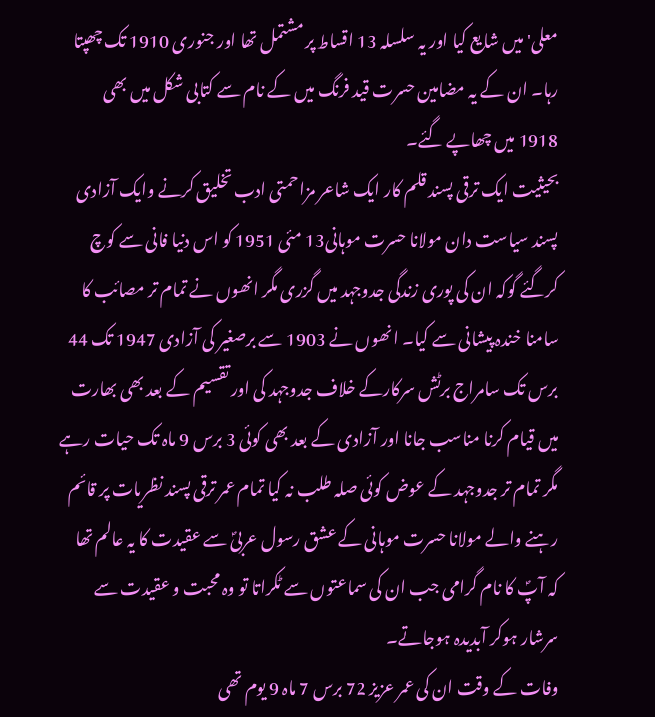معلی' میں شایع کیا اور یہ سلسلہ 13 اقساط پر مشتمل تھا اور جنوری 1910 تک چھپتا رہا۔ ان کے یہ مضامین حسرت قید فرنگ میں کے نام سے کتابی شکل میں بھی 1918 میں چھاپے گئے۔
بحیثیت ایک ترقی پسند قلم کار ایک شاعر مزاحمتی ادب تخلیق کرنے وایک آزادی پسند سیاست دان مولانا حسرت موہانی13 مئی 1951 کو اس دنیا فانی سے کوچ کرگئے گوکہ ان کی پوری زندگی جدوجہد میں گزری مگر انھوں نے تمام تر مصائب کا سامنا خندہ پیشانی سے کیا۔ انھوں نے 1903 سے برصغیر کی آزادی 1947 تک 44 برس تک سامراج برٹش سرکارکے خلاف جدوجہد کی اور تقسیم کے بعد بھی بھارت میں قیام کرنا مناسب جانا اور آزادی کے بعد بھی کوئی 3 برس 9 ماہ تک حیات رہے مگر تمام تر جدوجہد کے عوض کوئی صلہ طلب نہ کیا تمام عمر ترقی پسند نظریات پر قائم رہنے والے مولانا حسرت موہانی کے عشق رسول عربیؐ سے عقیدت کا یہ عالم تھا کہ آپؐ کا نام گرامی جب ان کی سماعتوں سے ٹکراتا تو وہ محبت و عقیدت سے سرشار ہوکر آبدیدہ ہوجاتے۔
وفات کے وقت ان کی عمر عزیز 72 برس 7 ماہ 9 یوم تھی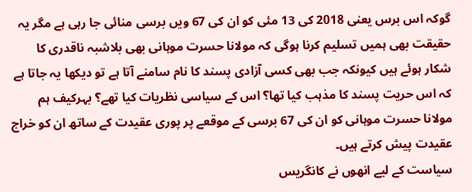گوکہ اس برس یعنی 2018 کی 13 مئی کو ان کی 67 ویں برسی منائی جا رہی ہے مگر یہ حقیقت بھی ہمیں تسلیم کرنا ہوگی کہ مولانا حسرت موہانی بھی بلاشبہ ناقدری کا شکار ہوئے ہیں کیونکہ جب بھی کسی آزادی پسند کا نام سامنے آتا ہے تو دیکھا یہ جاتا ہے کہ اس حریت پسند کا مذہب کیا تھا؟ اس کے سیاسی نظریات کیا تھے؟ بہرکیف ہم مولانا حسرت موہانی کو ان کی 67 برسی کے موقعے پر پوری عقیدت کے ساتھ ان کو خراج عقیدت پیش کرتے ہیں۔
سیاست کے لیے انھوں نے کانگریس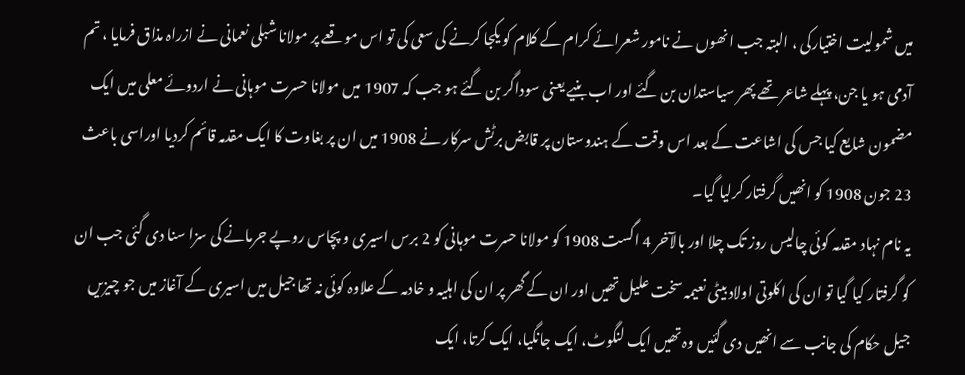میں شمولیت اختیارکی ، البتہ جب انھوں نے نامور شعرائے کرام کے کلام کو یکجا کرنے کی سعی کی تو اس موقعے پر مولانا شبلی نعمانی نے ازراہ مذاق فرمایا ، تم آدمی ہو یا جن، پہلے شاعر تھے پھر سیاستدان بن گئے اور اب بنیے یعنی سوداگر بن گئے ہو جب کہ 1907 میں مولانا حسرت موہانی نے اردوئے معلی میں ایک مضمون شایع کیا جس کی اشاعت کے بعد اس وقت کے ہندوستان پر قابض برٹش سرکار نے 1908 میں ان پر بغاوت کا ایک مقدمہ قائم کردیا اوراسی باعث 23 جون 1908 کو انھیں گرفتار کرلیا گیا۔
یہ نام نہاد مقدمہ کوئی چالیس روز تک چلا اور بالآخر 4 اگست 1908 کو مولانا حسرت موہانی کو 2 برس اسیری و پچاس روپے جرمانے کی سزا سنا دی گئی جب ان کو گرفتار کیا گیا تو ان کی اکلوتی اولاد بیٹی نعیمہ سخت علیل تھیں اور ان کے گھر پر ان کی اہلیہ و خادمہ کے علاوہ کوئی نہ تھا جیل میں اسیری کے آغاز میں جو چیزیں جیل حکام کی جانب سے انھیں دی گئیں وہ تھیں ایک لنگوٹ، ایک جانگیا، ایک کرتا، ایک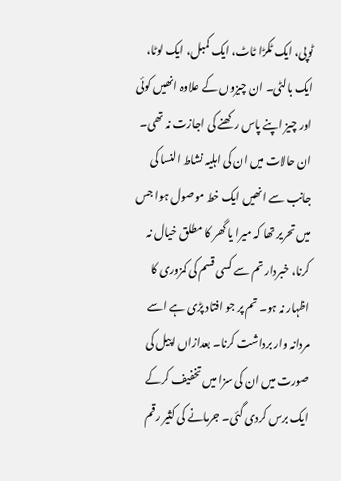ٹوپی، ایک ٹکڑا ٹاٹ، ایک کمبل، ایک لوٹا، ایک بالٹی۔ ان چیزوں کے علاوہ انھیں کوئی اور چیز اپنے پاس رکھنے کی اجازت نہ تھی۔
ان حالات میں ان کی اہلیہ نشاط النسا کی جانب سے انھیں ایک خط موصول ہوا جس میں تحریر تھا کہ میرا یا گھر کا مطلق خیال نہ کرنا، خبردار تم سے کسی قسم کی کمزوری کا اظہار نہ ہو۔ تم پر جو افتاد پڑی ہے اسے مردانہ وار برداشت کرنا۔ بعدازاں اپیل کی صورت میں ان کی سزا میں تخفیف کرکے ایک برس کردی گئی۔ جرمانے کی کثیر رقم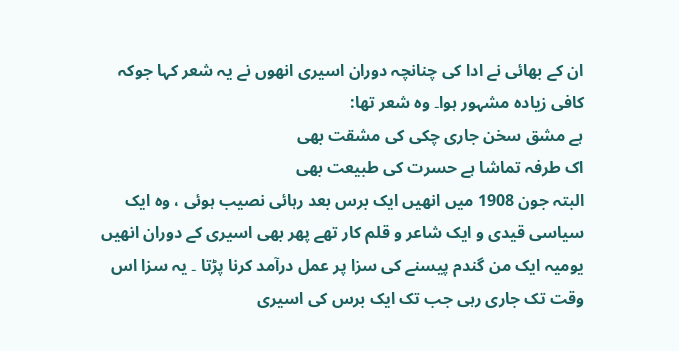ان کے بھائی نے ادا کی چنانچہ دوران اسیری انھوں نے یہ شعر کہا جوکہ کافی زیادہ مشہور ہوا۔ وہ شعر تھا:
ہے مشق سخن جاری چکی کی مشقت بھی
اک طرفہ تماشا ہے حسرت کی طبیعت بھی
البتہ جون 1908 میں انھیں ایک برس بعد رہائی نصیب ہوئی ، وہ ایک سیاسی قیدی و ایک شاعر و قلم کار تھے پھر بھی اسیری کے دوران انھیں یومیہ ایک من گندم پیسنے کی سزا پر عمل درآمد کرنا پڑتا ۔ یہ سزا اس وقت تک جاری رہی جب تک ایک برس کی اسیری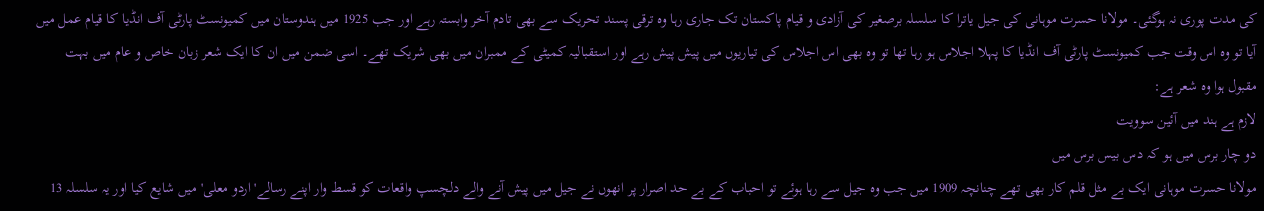کی مدت پوری نہ ہوگئی۔ مولانا حسرت موہانی کی جیل یاترا کا سلسلہ برصغیر کی آزادی و قیام پاکستان تک جاری رہا وہ ترقی پسند تحریک سے بھی تادم آخر وابستہ رہے اور جب 1925 میں ہندوستان میں کمیونسٹ پارٹی آف انڈیا کا قیام عمل میں آیا تو وہ اس وقت جب کمیونسٹ پارٹی آف انڈیا کا پہلا اجلاس ہو رہا تھا تو وہ بھی اس اجلاس کی تیاریوں میں پیش پیش رہے اور استقبالیہ کمیٹی کے ممبران میں بھی شریک تھے۔ اسی ضمن میں ان کا ایک شعر زبان خاص و عام میں بہت مقبول ہوا وہ شعر ہے:
لازم ہے ہند میں آئین سوویت
دو چار برس میں ہو کہ دس بیس برس میں
مولانا حسرت موہانی ایک بے مثل قلم کار بھی تھے چنانچہ 1909 میں جب وہ جیل سے رہا ہوئے تو احباب کے بے حد اصرار پر انھوں نے جیل میں پیش آنے والے دلچسپ واقعات کو قسط وار اپنے رسالے' اردو معلی' میں شایع کیا اور یہ سلسلہ 13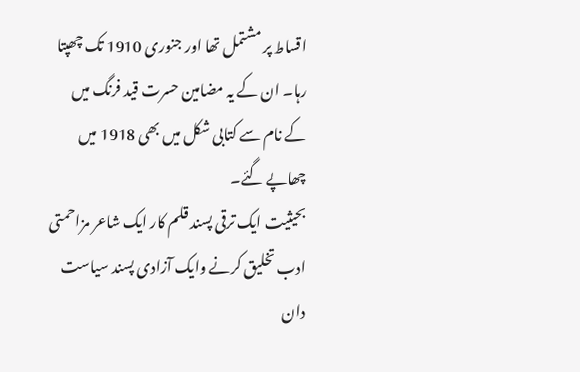اقساط پر مشتمل تھا اور جنوری 1910 تک چھپتا رہا۔ ان کے یہ مضامین حسرت قید فرنگ میں کے نام سے کتابی شکل میں بھی 1918 میں چھاپے گئے۔
بحیثیت ایک ترقی پسند قلم کار ایک شاعر مزاحمتی ادب تخلیق کرنے وایک آزادی پسند سیاست دان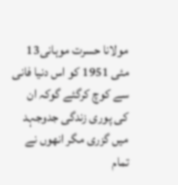مولانا حسرت موہانی13 مئی 1951 کو اس دنیا فانی سے کوچ کرگئے گوکہ ان کی پوری زندگی جدوجہد میں گزری مگر انھوں نے تمام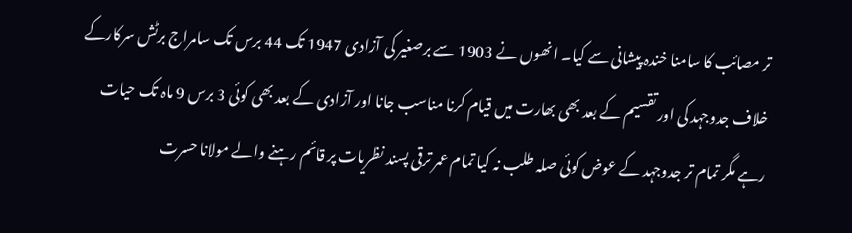تر مصائب کا سامنا خندہ پیشانی سے کیا۔ انھوں نے 1903 سے برصغیر کی آزادی 1947 تک 44 برس تک سامراج برٹش سرکارکے خلاف جدوجہد کی اور تقسیم کے بعد بھی بھارت میں قیام کرنا مناسب جانا اور آزادی کے بعد بھی کوئی 3 برس 9 ماہ تک حیات رہے مگر تمام تر جدوجہد کے عوض کوئی صلہ طلب نہ کیا تمام عمر ترقی پسند نظریات پر قائم رہنے والے مولانا حسرت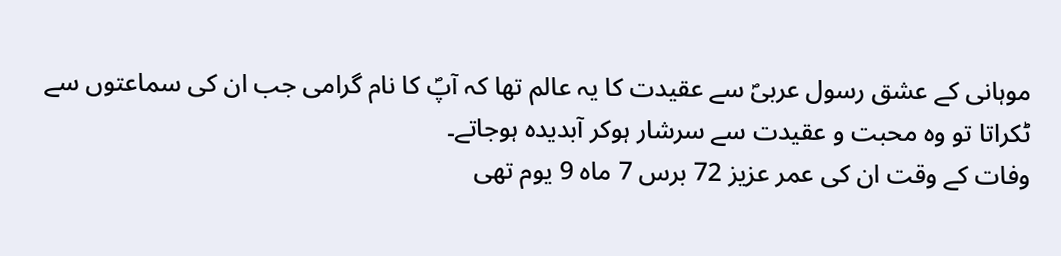موہانی کے عشق رسول عربیؐ سے عقیدت کا یہ عالم تھا کہ آپؐ کا نام گرامی جب ان کی سماعتوں سے ٹکراتا تو وہ محبت و عقیدت سے سرشار ہوکر آبدیدہ ہوجاتے۔
وفات کے وقت ان کی عمر عزیز 72 برس 7 ماہ 9 یوم تھی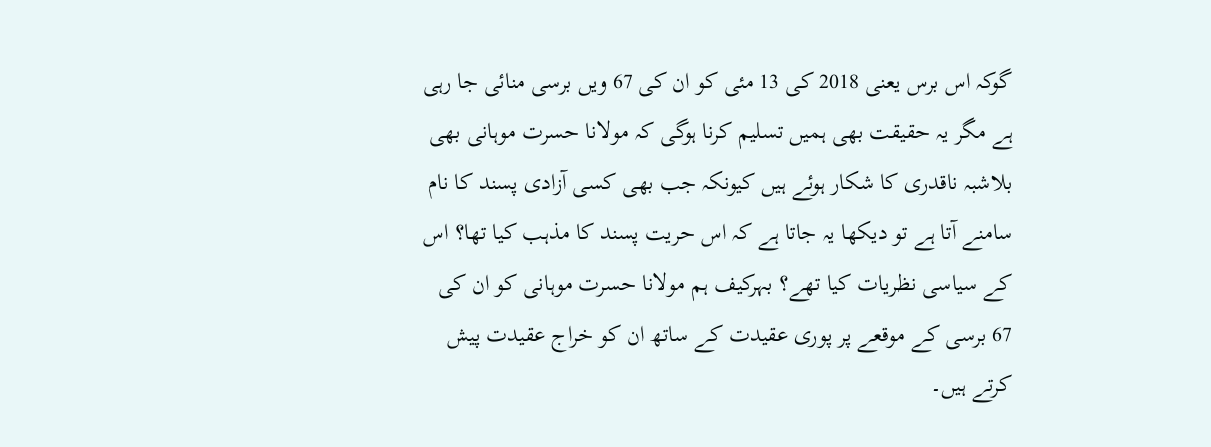گوکہ اس برس یعنی 2018 کی 13 مئی کو ان کی 67 ویں برسی منائی جا رہی ہے مگر یہ حقیقت بھی ہمیں تسلیم کرنا ہوگی کہ مولانا حسرت موہانی بھی بلاشبہ ناقدری کا شکار ہوئے ہیں کیونکہ جب بھی کسی آزادی پسند کا نام سامنے آتا ہے تو دیکھا یہ جاتا ہے کہ اس حریت پسند کا مذہب کیا تھا؟ اس کے سیاسی نظریات کیا تھے؟ بہرکیف ہم مولانا حسرت موہانی کو ان کی 67 برسی کے موقعے پر پوری عقیدت کے ساتھ ان کو خراج عقیدت پیش کرتے ہیں۔